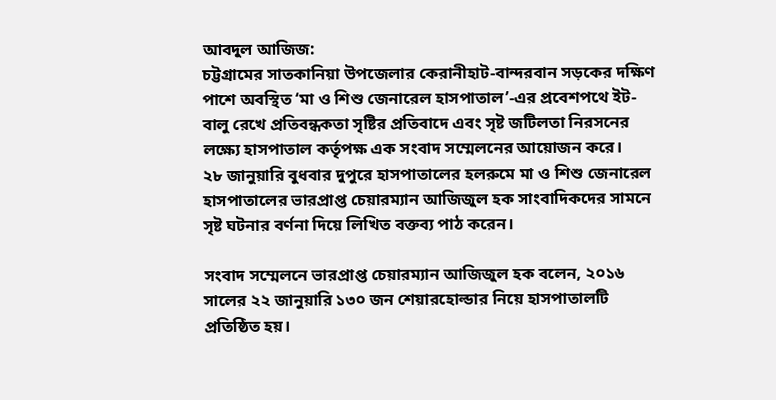আবদুল আজিজ:
চট্টগ্রামের সাতকানিয়া উপজেলার কেরানীহাট-বান্দরবান সড়কের দক্ষিণ পাশে অবস্থিত ‘মা ও শিশু জেনারেল হাসপাতাল’-এর প্রবেশপথে ইট-বালু রেখে প্রতিবন্ধকতা সৃষ্টির প্রতিবাদে এবং সৃষ্ট জটিলতা নিরসনের লক্ষ্যে হাসপাতাল কর্তৃপক্ষ এক সংবাদ সম্মেলনের আয়োজন করে।
২৮ জানুয়ারি বুধবার দুপুরে হাসপাতালের হলরুমে মা ও শিশু জেনারেল হাসপাতালের ভারপ্রাপ্ত চেয়ারম্যান আজিজুল হক সাংবাদিকদের সামনে সৃষ্ট ঘটনার বর্ণনা দিয়ে লিখিত বক্তব্য পাঠ করেন।

সংবাদ সম্মেলনে ভারপ্রাপ্ত চেয়ারম্যান আজিজুল হক বলেন, ২০১৬ সালের ২২ জানুয়ারি ১৩০ জন শেয়ারহোল্ডার নিয়ে হাসপাতালটি প্রতিষ্ঠিত হয়।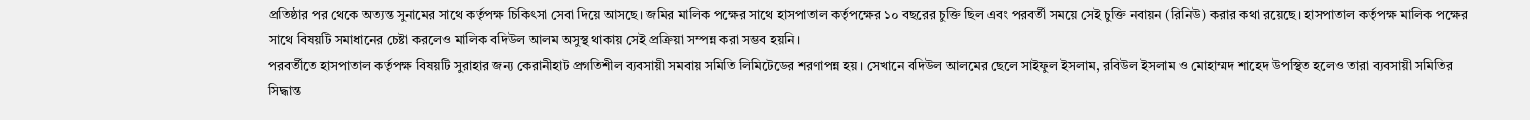প্রতিষ্ঠার পর থেকে অত্যন্ত সুনামের সাথে কর্তৃপক্ষ চিকিৎসা সেবা দিয়ে আসছে। জমির মালিক পক্ষের সাথে হাসপাতাল কর্তৃপক্ষের ১০ বছরের চুক্তি ছিল এবং পরবর্তী সময়ে সেই চুক্তি নবায়ন (রিনিউ) করার কথা রয়েছে। হাসপাতাল কর্তৃপক্ষ মালিক পক্ষের সাথে বিষয়টি সমাধানের চেষ্টা করলেও মালিক বদিউল আলম অসুস্থ থাকায় সেই প্রক্রিয়া সম্পন্ন করা সম্ভব হয়নি।
পরবর্তীতে হাসপাতাল কর্তৃপক্ষ বিষয়টি সুরাহার জন্য কেরানীহাট প্রগতিশীল ব্যবসায়ী সমবায় সমিতি লিমিটেডের শরণাপন্ন হয়। সেখানে বদিউল আলমের ছেলে সাইফুল ইসলাম, রবিউল ইসলাম ও মোহাম্মদ শাহেদ উপস্থিত হলেও তারা ব্যবসায়ী সমিতির সিদ্ধান্ত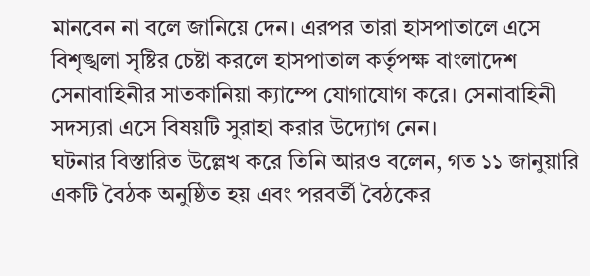মানবেন না বলে জানিয়ে দেন। এরপর তারা হাসপাতালে এসে বিশৃঙ্খলা সৃষ্টির চেষ্টা করলে হাসপাতাল কর্তৃপক্ষ বাংলাদেশ সেনাবাহিনীর সাতকানিয়া ক্যাম্পে যোগাযোগ করে। সেনাবাহিনী সদস্যরা এসে বিষয়টি সুরাহা করার উদ্যোগ নেন।
ঘটনার বিস্তারিত উল্লেখ করে তিনি আরও বলেন, গত ১১ জানুয়ারি একটি বৈঠক অনুষ্ঠিত হয় এবং পরবর্তী বৈঠকের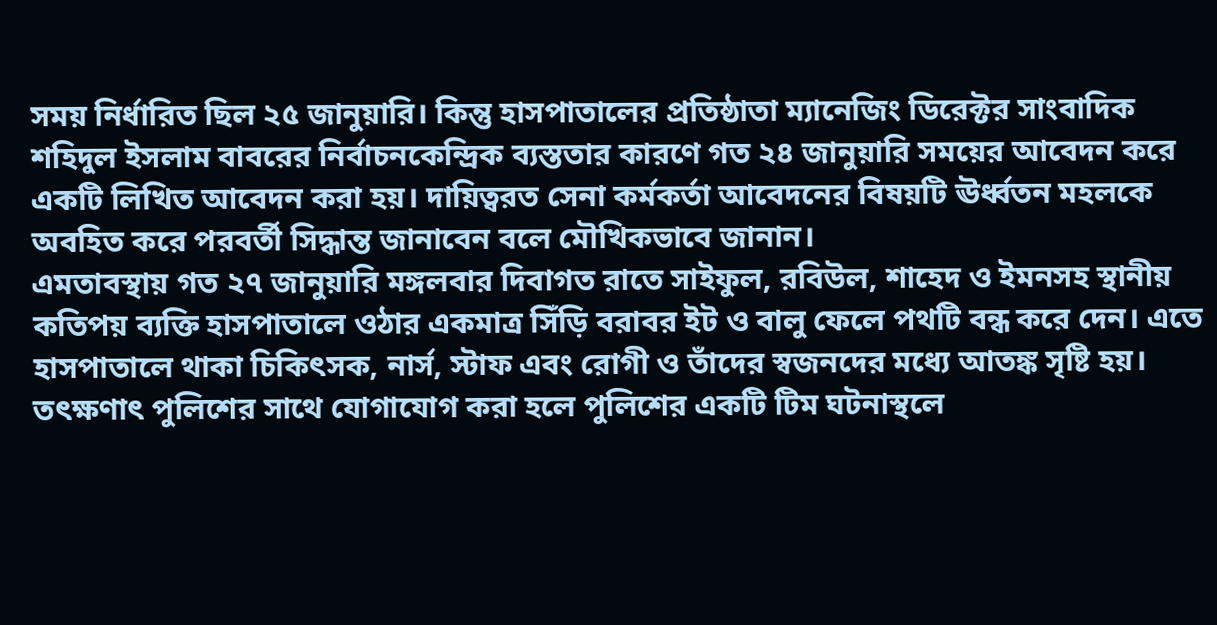সময় নির্ধারিত ছিল ২৫ জানুয়ারি। কিন্তু হাসপাতালের প্রতিষ্ঠাতা ম্যানেজিং ডিরেক্টর সাংবাদিক শহিদুল ইসলাম বাবরের নির্বাচনকেন্দ্রিক ব্যস্ততার কারণে গত ২৪ জানুয়ারি সময়ের আবেদন করে একটি লিখিত আবেদন করা হয়। দায়িত্বরত সেনা কর্মকর্তা আবেদনের বিষয়টি ঊর্ধ্বতন মহলকে অবহিত করে পরবর্তী সিদ্ধান্ত জানাবেন বলে মৌখিকভাবে জানান।
এমতাবস্থায় গত ২৭ জানুয়ারি মঙ্গলবার দিবাগত রাতে সাইফুল, রবিউল, শাহেদ ও ইমনসহ স্থানীয় কতিপয় ব্যক্তি হাসপাতালে ওঠার একমাত্র সিঁড়ি বরাবর ইট ও বালু ফেলে পথটি বন্ধ করে দেন। এতে হাসপাতালে থাকা চিকিৎসক, নার্স, স্টাফ এবং রোগী ও তাঁদের স্বজনদের মধ্যে আতঙ্ক সৃষ্টি হয়।
তৎক্ষণাৎ পুলিশের সাথে যোগাযোগ করা হলে পুলিশের একটি টিম ঘটনাস্থলে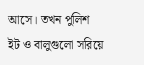আসে। তখন পুলিশ ইট ও বালুগুলো সরিয়ে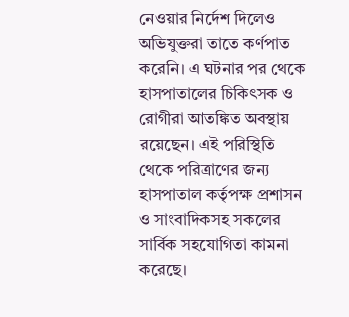নেওয়ার নির্দেশ দিলেও অভিযুক্তরা তাতে কর্ণপাত করেনি। এ ঘটনার পর থেকে হাসপাতালের চিকিৎসক ও রোগীরা আতঙ্কিত অবস্থায় রয়েছেন। এই পরিস্থিতি থেকে পরিত্রাণের জন্য হাসপাতাল কর্তৃপক্ষ প্রশাসন ও সাংবাদিকসহ সকলের সার্বিক সহযোগিতা কামনা করেছে।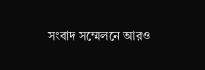সংবাদ সম্মেলনে আরও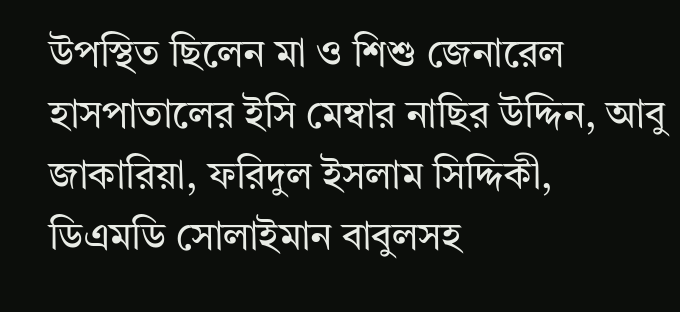উপস্থিত ছিলেন মা ও শিশু জেনারেল হাসপাতালের ইসি মেম্বার নাছির উদ্দিন, আবু জাকারিয়া, ফরিদুল ইসলাম সিদ্দিকী, ডিএমডি সোলাইমান বাবুলসহ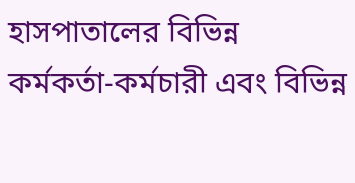হাসপাতালের বিভিন্ন কর্মকর্তা-কর্মচারী এবং বিভিন্ন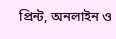প্রিন্ট, অনলাইন ও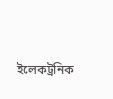ইলেকট্রনিক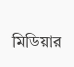মিডিয়ার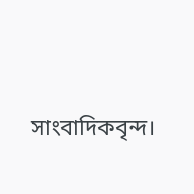সাংবাদিকবৃন্দ।